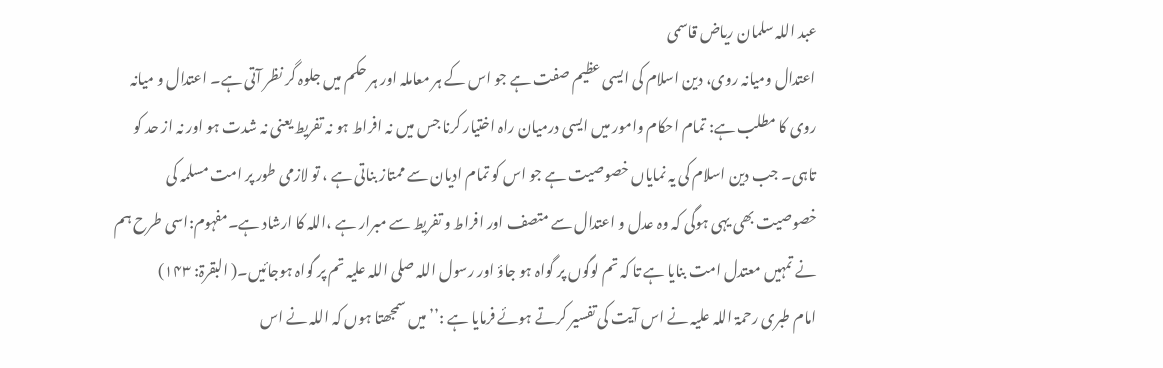عبد اللہ سلمان ریاض قاسمی
اعتدال ومیانہ روی، دین اسلام کی ایسی عظیم صفت ہے جو اس کے ہر معاملہ اور ہر حکم میں جلوہ گر نظر آتی ہے۔ اعتدال و میانہ روی کا مطلب ہے: تمام احکام وامور میں ایسی درمیان راہ اختیار کرنا جس میں نہ افراط ہو نہ تفریط یعنی نہ شدت ہو اور نہ از حد کو تاہی۔ جب دین اسلام کی یہ نمایاں خصوصیت ہے جو اس کو تمام ادیان سے ممتاز بناتی ہے ، تو لازمی طور پر امت مسلمہ کی خصوصیت بھی یہی ہوگی کہ وہ عدل و اعتدال سے متصف اور افراط و تفریط سے مبرار ہے ،اللہ کا ارشاد ہے۔مفہوم:اسی طرح ہم نے تمہیں معتدل امت بنایا ہے تا کہ تم لوگوں پر گواہ ہو جاؤ اور رسول اللہ صلی اللہ علیہ تم پر گواہ ہوجائیں۔( البقرۃ: ۱۴۳)
امام طبری رحمۃ اللہ علیہ نے اس آیت کی تفسیر کرتے ہوئے فرمایا ہے :’’ میں سمجھتا ہوں کہ اللہ نے اس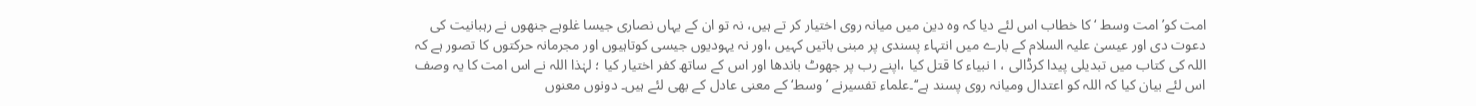امت کو’ امت وسط ‘ کا خطاب اس لئے دیا کہ وہ دین میں میانہ روی اختیار کر تے ہیں، نہ تو ان کے یہاں نصاری جیسا غلوہے جنھوں نے رہبانیت کی دعوت دی اور عیسیٰ علیہ السلام کے بارے میں انتہاء پسندی پر مبنی باتیں کہیں ،اور نہ یہودیوں جیسی کوتاہیوں اور مجرمانہ حرکتوں کا تصور ہے کہ اللہ کی کتاب میں تبدیلی پیدا کرڈالی ، ا نبیاء کا قتل کیا ،اپنے رب پر جھوٹ باندھا اور اس کے ساتھ کفر اختیار کیا ؛ لہٰذا اللہ نے اس امت کا یہ وصف اس لئے بیان کیا کہ اللہ کو اعتدال ومیانہ روی پسند ہے‘‘۔علماء تفسیرنے ’وسط‘ کے معنی عادل کے بھی لئے ہیں۔ دونوں معنوں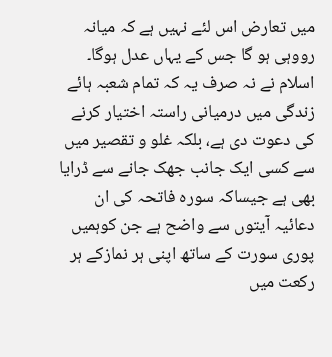میں تعارض اس لئے نہیں ہے کہ میانہ رووہی ہو گا جس کے یہاں عدل ہوگا۔
اسلام نے نہ صرف یہ کہ تمام شعبہ ہائے زندگی میں درمیانی راستہ اختیار کرنے کی دعوت دی ہے، بلکہ غلو و تقصیر میں سے کسی ایک جانب جھک جانے سے ڈرایا بھی ہے جیساکہ سورہ فاتحہ کی ان دعائیہ آیتوں سے واضح ہے جن کوہمیں پوری سورت کے ساتھ اپنی ہر نمازکے ہر رکعت میں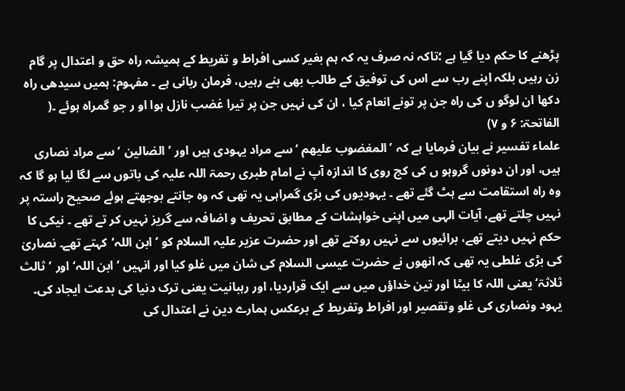پڑھنے کا حکم دیا گیا ہے ؛تاکہ نہ صرف یہ کہ ہم بغیر کسی افراط و تفریط کے ہمیشہ راہ حق و اعتدال پر گام زن رہیں بلکہ اپنے رب سے اس کی توفیق کے طالب بھی بنے رہیں، فرمان ربانی ہے ۔ مفہوم: ہمیں سیدھی راہ دکھا ان لوگو ں کی راہ جن پر تونے انعام کیا ، ان کی نہیں جن پر تیرا غضب نازل ہوا او ر جو گمراہ ہوئے ۔( الفاتحۃ: ۶ و ۷)
علماء تفسیر نے بیان فرمایا ہے کہ ’المغضوب علیھم ‘سے مراد یہودی ہیں اور ’الضالین ‘سے مراد نصاری ہیں، اور ان دونوں گروہو ں کی کج روی کا اندازہ آپ نے امام طبری رحمۃ اللہ علیہ کی باتوں سے لگا لیا ہو گا کہ وہ راہ استقامت سے ہٹ گئے تھے ۔ یہودیوں کی بڑی گمراہی یہ تھی کہ وہ جانتے بوجھتے ہوئے صحیح راستہ پر نہیں چلتے تھے، آیات الہی میں اپنی خواہشات کے مطابق تحریف و اضافہ سے گریز نہیں کر تے تھے ۔ نیکی کا حکم نہیں دیتے تھے، برائیوں سے نہیں روکتے تھے اور حضرت عزیر علیہ السلام کو ’ابن اللہ‘کہتے تھے۔ نصاریٰ کی بڑی غلطی یہ تھی کہ انھوں نے حضرت عیسی السلام کی شان میں غلو کیا اور انہیں ’ابن اللہ‘ اور ’ثالث ثلاثۃ‘ یعنی اللہ کا بیٹا اور تین خداؤں میں سے ایک قراردیا، اور رہبانیت یعنی ترک دنیا کی بدعت ایجاد کی۔
یہود ونصاری کی غلو وتقصیر اور افراط وتفریط کے برعکس ہمارے دین نے اعتدال کی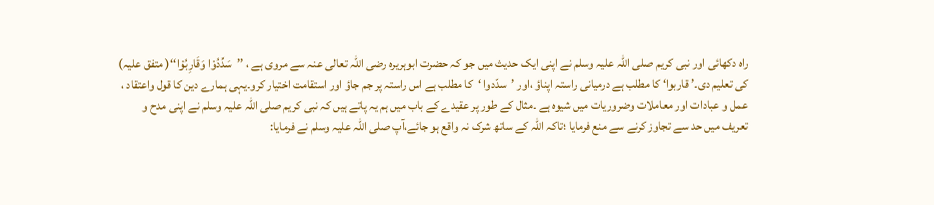راہ دکھائی اور نبی کریم صلی اللہ علیہ وسلم نے اپنی ایک حدیث میں جو کہ حضرت ابوہریرہ رضی اللہ تعالی عنہ سے مروی ہے ، ’’سَدِّدُوْا وَقَارِبُوْا‘‘( متفق علیہ) کی تعلیم دی۔’ قاربوا‘ کا مطلب ہے درمیانی راستہ اپناؤ ،اور ’سدّدوا ‘کا مطلب ہے اس راستہ پر جم جاؤ اور استقامت اختیار کرو۔یہی ہمارے دین کا قول واعتقاد ، عمل و عبادات اور معاملات وضروریات میں شیوہ ہے ۔مثال کے طور پر عقیدے کے باب میں ہم یہ پاتے ہیں کہ نبی کریم صلی اللہ علیہ وسلم نے اپنی مدح و تعریف میں حد سے تجاوز کرنے سے منع فرمایا ؛تاکہ اللہ کے ساتھ شرک نہ واقع ہو جائے،آپ صلی اللہ علیہ وسلم نے فرمایا: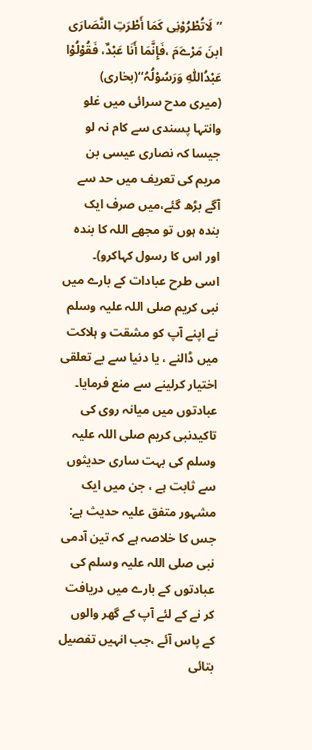’’لَاتُطْرُوْنِی کَمَا أَطْرَتِ النَّصَارَی ابنَ مَرْےَمَ ،فَإِنَّمَا أَنَا عَبْدٌ، فَقُوْلُوْا عَبْدُاللّٰہِ وَرَسُوْلُہُ‘‘(بخاری)
(میری مدح سرائی میں غلو وانتہا پسندی سے کام نہ لو جیسا کہ نصاری عیسی بن مریم کی تعریف میں حد سے آگے بڑھ گئے،میں صرف ایک بندہ ہوں تو مجھے اللہ کا بندہ اور اس کا رسول کہاکرو)۔
اسی طرح عبادات کے بارے میں نبی کریم صلی اللہ علیہ وسلم نے اپنے آپ کو مشقت و ہلاکت میں ڈالنے ، یا دنیا سے بے تعلقی اختیار کرلینے سے منع فرمایا۔
عبادتوں میں میانہ روی کی تاکیدنبی کریم صلی اللہ علیہ وسلم کی بہت ساری حدیثوں سے ثابت ہے ، جن میں ایک مشہور متفق علیہ حدیث ہے: جس کا خلاصہ ہے کہ تین آدمی نبی صلی اللہ علیہ وسلم کی عبادتوں کے بارے میں دریافت کر نے کے لئے آپ کے گھر والوں کے پاس آئے ،جب انہیں تفصیل بتائی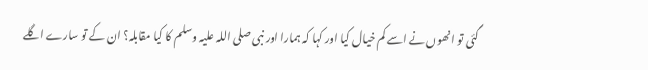گئی تو انھوں نے اسے کم خیال کیا اور کہا کہ ہمارا اور نبی صلی اللہ علیہ وسلم کا کیا مقابلہ؟ ان کے تو سارے اگلے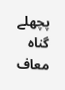پچھلے گناہ معاف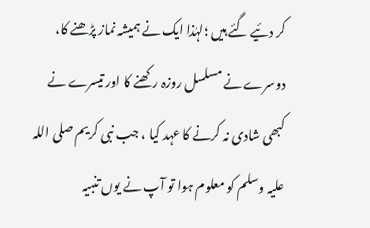کر دئیے گئے ہیں ؛لہٰذا ایک نے ہمیشہ نماز پڑھنے کا، دوسرے نے مسلسل روزہ رکھنے کا اور تیسرے نے کبھی شادی نہ کرنے کا عہد کیا ، جب نبی کریم صلی اللہ علیہ وسلم کو معلوم ہوا تو آپ نے یوں تنبیہ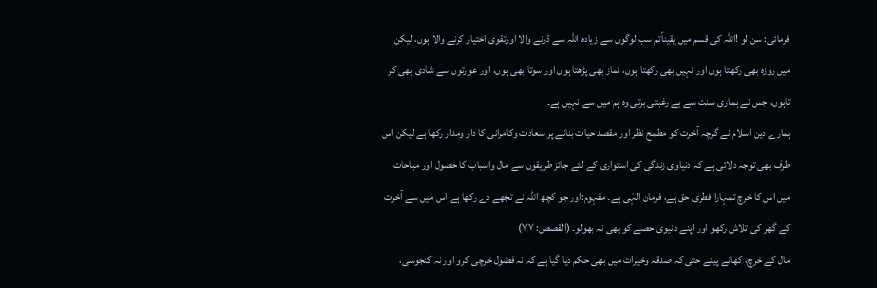فرمائی: سن لو !اللہ کی قسم میں یقیناًتم سب لوگوں سے زیادہ اللہ سے ڈرنے والا اورتقوی اختیار کرنے والا ہوں، لیکن میں روزہ بھی رکھتا ہوں اور نہیں بھی رکھتا ہوں، نماز بھی پڑھتا ہوں اور سوتا بھی ہوں، اور عورتوں سے شادی بھی کر تاہوں، جس نے ہماری سنت سے بے رغبتی برتی وہ ہم میں سے نہیں ہے۔
ہمارے دین اسلام نے گرچہ آخرت کو مطمح نظر اور مقصد حیات بنانے پر سعادت وکامرانی کا دار ومدار رکھا ہے لیکن اس طرف بھی توجہ دلائی ہے کہ دنیاوی زندگی کی استواری کے لئے جائز طریقوں سے مال واسباب کا حصول اور مباحات میں اس کا خرچ تمہارا فطری حق ہے، فرمان الہٰی ہے۔ مفہوم:اور جو کچھ اللہ نے تجھے دے رکھا ہے اس میں سے آخرت کے گھر کی تلاش رکھو اور اپنے دنیوی حصے کو بھی نہ بھولو۔ (القصص: ۷۷)
مال کے خرچ، کھانے پینے حتی کہ صدقہ وخیرات میں بھی حکم دیا گیا ہے کہ نہ فضول خرچی کرو اور نہ کنجوسی،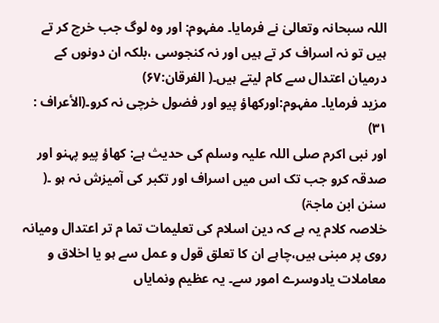اللہ سبحانہ وتعالیٰ نے فرمایا۔ مفہوم: اور وہ لوگ جب خرچ کر تے ہیں تو نہ اسراف کر تے ہیں اور نہ کنجوسی ،بلکہ ان دونوں کے درمیان اعتدال سے کام لیتے ہیں۔( الفرقان:۶۷)
مزید فرمایا۔ مفہوم:اورکھاؤ پیو اور فضول خرچی نہ کرو۔(الأعراف : ۳۱)
اور نبی اکرم صلی اللہ علیہ وسلم کی حدیث ہے: کھاؤ پیو پہنو اور صدقہ کرو جب تک اس میں اسراف اور تکبر کی آمیزش نہ ہو ۔( سنن ابن ماجۃ)
خلاصہ کلام یہ ہے کہ دین اسلام کی تعلیمات تما م تر اعتدال ومیانہ روی پر مبنی ہیں،چاہے ان کا تعلق قول و عمل سے ہو یا اخلاق و معاملات یادوسرے امور سے۔ یہ عظیم ونمایاں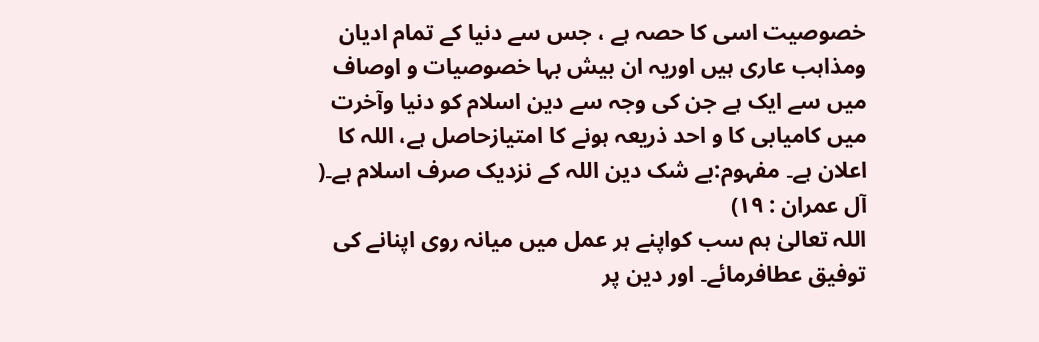خصوصیت اسی کا حصہ ہے ، جس سے دنیا کے تمام ادیان ومذاہب عاری ہیں اوریہ ان بیش بہا خصوصیات و اوصاف میں سے ایک ہے جن کی وجہ سے دین اسلام کو دنیا وآخرت میں کامیابی کا و احد ذریعہ ہونے کا امتیازحاصل ہے، اللہ کا اعلان ہے۔ مفہوم:بے شک دین اللہ کے نزدیک صرف اسلام ہے۔( آل عمران : ۱۹)
اللہ تعالیٰ ہم سب کواپنے ہر عمل میں میانہ روی اپنانے کی توفیق عطافرمائے۔ اور دین پر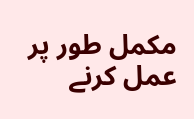مکمل طور پر عمل کرنے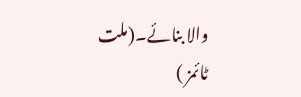والا بنائے۔(ملت ٹائمز )